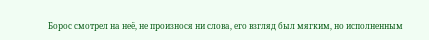Борос смотрел на неё, не произнося ни слова, его взгляд был мягким, но исполненным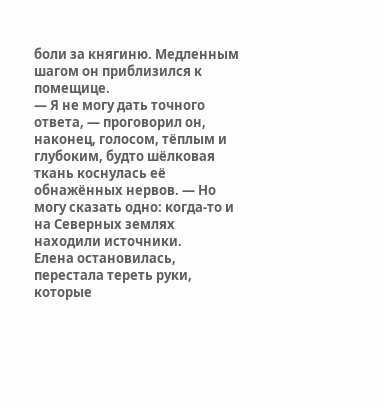боли за княгиню. Медленным шагом он приблизился к помещице.
— Я не могу дать точного ответа, — проговорил он, наконец, голосом, тёплым и глубоким, будто шёлковая ткань коснулась её обнажённых нервов. — Но могу сказать одно: когда-то и на Северных землях находили источники.
Елена остановилась, перестала тереть руки, которые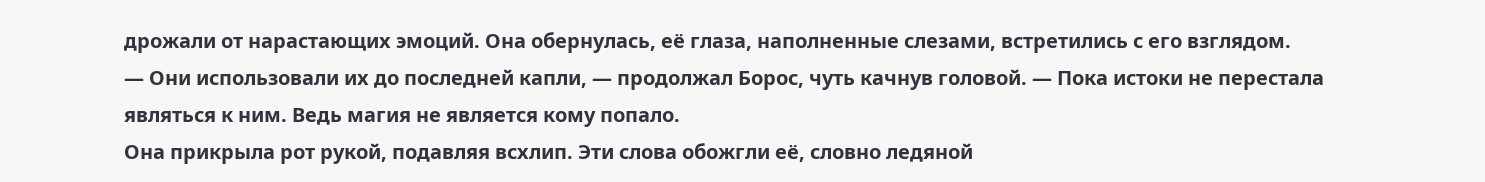дрожали от нарастающих эмоций. Она обернулась, её глаза, наполненные слезами, встретились с его взглядом.
— Они использовали их до последней капли, — продолжал Борос, чуть качнув головой. — Пока истоки не перестала являться к ним. Ведь магия не является кому попало.
Она прикрыла рот рукой, подавляя всхлип. Эти слова обожгли её, словно ледяной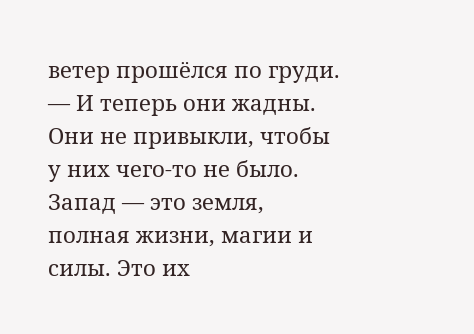ветер прошёлся по груди.
— И теперь они жадны. Они не привыкли, чтобы у них чего-то не было. Запад — это земля, полная жизни, магии и силы. Это их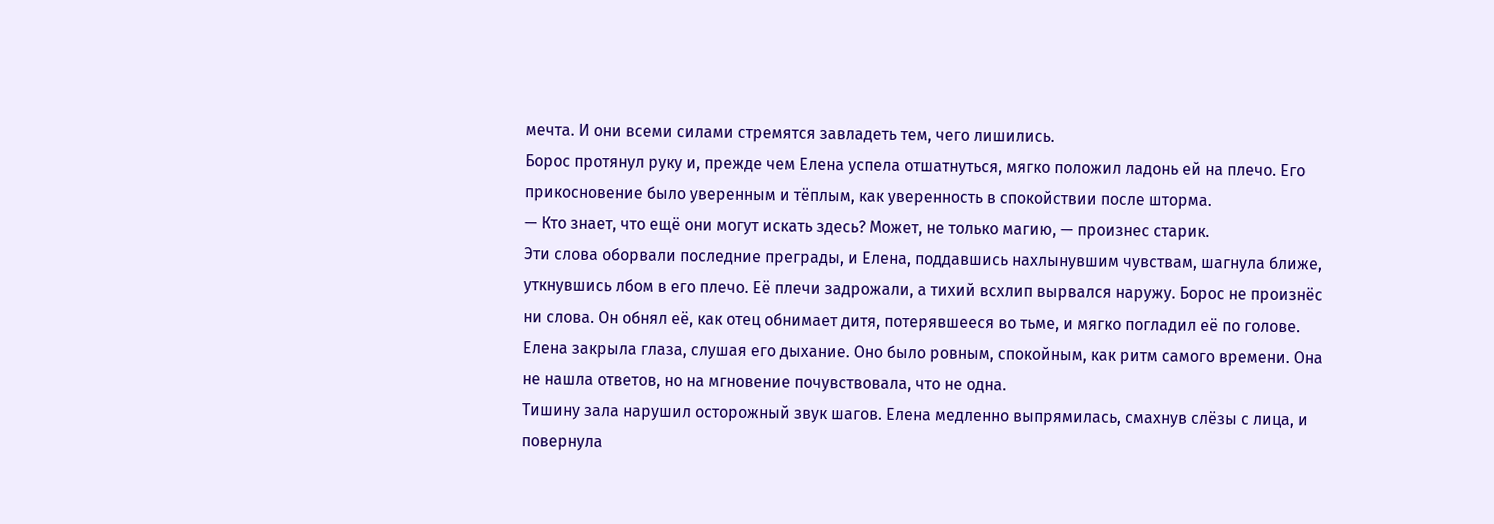мечта. И они всеми силами стремятся завладеть тем, чего лишились.
Борос протянул руку и, прежде чем Елена успела отшатнуться, мягко положил ладонь ей на плечо. Его прикосновение было уверенным и тёплым, как уверенность в спокойствии после шторма.
— Кто знает, что ещё они могут искать здесь? Может, не только магию, — произнес старик.
Эти слова оборвали последние преграды, и Елена, поддавшись нахлынувшим чувствам, шагнула ближе, уткнувшись лбом в его плечо. Её плечи задрожали, а тихий всхлип вырвался наружу. Борос не произнёс ни слова. Он обнял её, как отец обнимает дитя, потерявшееся во тьме, и мягко погладил её по голове.
Елена закрыла глаза, слушая его дыхание. Оно было ровным, спокойным, как ритм самого времени. Она не нашла ответов, но на мгновение почувствовала, что не одна.
Тишину зала нарушил осторожный звук шагов. Елена медленно выпрямилась, смахнув слёзы с лица, и повернула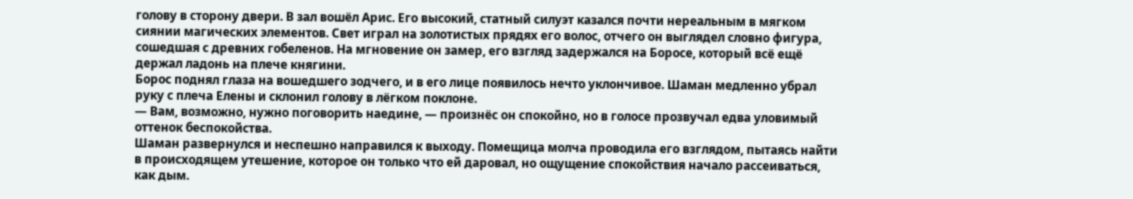голову в сторону двери. В зал вошёл Арис. Его высокий, статный силуэт казался почти нереальным в мягком сиянии магических элементов. Свет играл на золотистых прядях его волос, отчего он выглядел словно фигура, сошедшая с древних гобеленов. На мгновение он замер, его взгляд задержался на Боросе, который всё ещё держал ладонь на плече княгини.
Борос поднял глаза на вошедшего зодчего, и в его лице появилось нечто уклончивое. Шаман медленно убрал руку с плеча Елены и склонил голову в лёгком поклоне.
— Вам, возможно, нужно поговорить наедине, — произнёс он спокойно, но в голосе прозвучал едва уловимый оттенок беспокойства.
Шаман развернулся и неспешно направился к выходу. Помещица молча проводила его взглядом, пытаясь найти в происходящем утешение, которое он только что ей даровал, но ощущение спокойствия начало рассеиваться, как дым.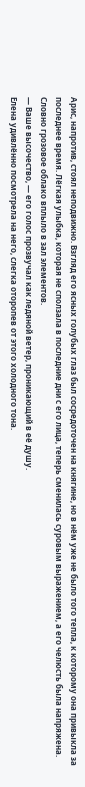Арис, напротив, стоял неподвижно. Взгляд его ясных голубых глаз был сосредоточен на княгине, но в нём уже не было того тепла, к которому она привыкла за последнее время. Лёгкая улыбка, которая не сползала в последние дни с его лица, теперь сменилась суровым выражением, а его челюсть была напряжена. Словно грозовое облако вплыло в зал элементов.
— Ваше высочество, — его голос прозвучал как ледяной ветер, проникающий в её душу.
Елена удивлённо посмотрела на него, слегка оторопев от этого холодного тона.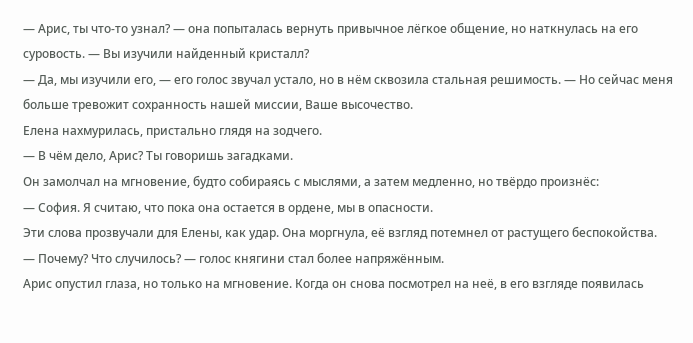— Арис, ты что-то узнал? — она попыталась вернуть привычное лёгкое общение, но наткнулась на его суровость. — Вы изучили найденный кристалл?
— Да, мы изучили его, — его голос звучал устало, но в нём сквозила стальная решимость. — Но сейчас меня больше тревожит сохранность нашей миссии, Ваше высочество.
Елена нахмурилась, пристально глядя на зодчего.
— В чём дело, Арис? Ты говоришь загадками.
Он замолчал на мгновение, будто собираясь с мыслями, а затем медленно, но твёрдо произнёс:
— София. Я считаю, что пока она остается в ордене, мы в опасности.
Эти слова прозвучали для Елены, как удар. Она моргнула, её взгляд потемнел от растущего беспокойства.
— Почему? Что случилось? — голос княгини стал более напряжённым.
Арис опустил глаза, но только на мгновение. Когда он снова посмотрел на неё, в его взгляде появилась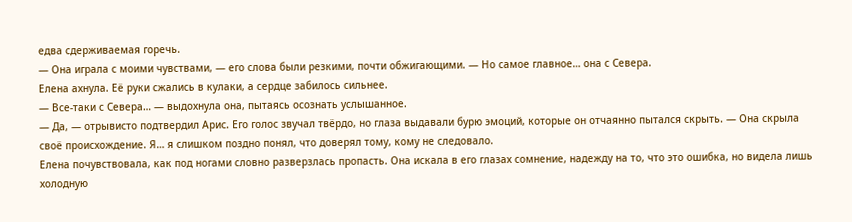едва сдерживаемая горечь.
— Она играла с моими чувствами, — его слова были резкими, почти обжигающими. — Но самое главное… она с Севера.
Елена ахнула. Её руки сжались в кулаки, а сердце забилось сильнее.
— Все-таки с Севера… — выдохнула она, пытаясь осознать услышанное.
— Да, — отрывисто подтвердил Арис. Его голос звучал твёрдо, но глаза выдавали бурю эмоций, которые он отчаянно пытался скрыть. — Она скрыла своё происхождение. Я… я слишком поздно понял, что доверял тому, кому не следовало.
Елена почувствовала, как под ногами словно разверзлась пропасть. Она искала в его глазах сомнение, надежду на то, что это ошибка, но видела лишь холодную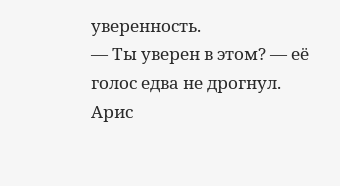уверенность.
— Ты уверен в этом? — её голос едва не дрогнул.
Арис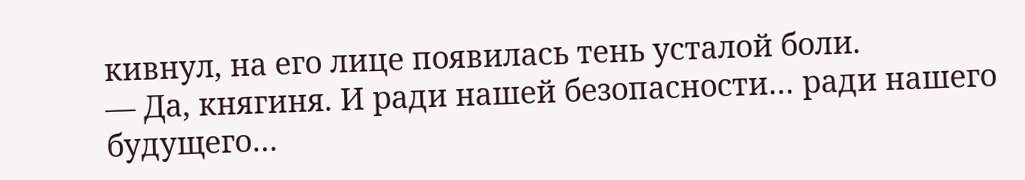кивнул, на его лице появилась тень усталой боли.
— Да, княгиня. И ради нашей безопасности… ради нашего будущего…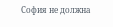София не должна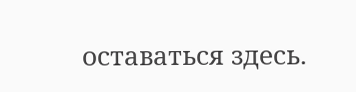оставаться здесь.